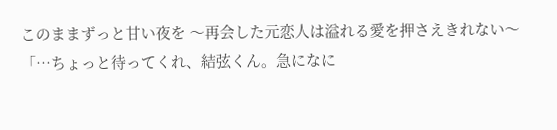このままずっと甘い夜を 〜再会した元恋人は溢れる愛を押さえきれない〜
「…ちょっと待ってくれ、結弦くん。急になに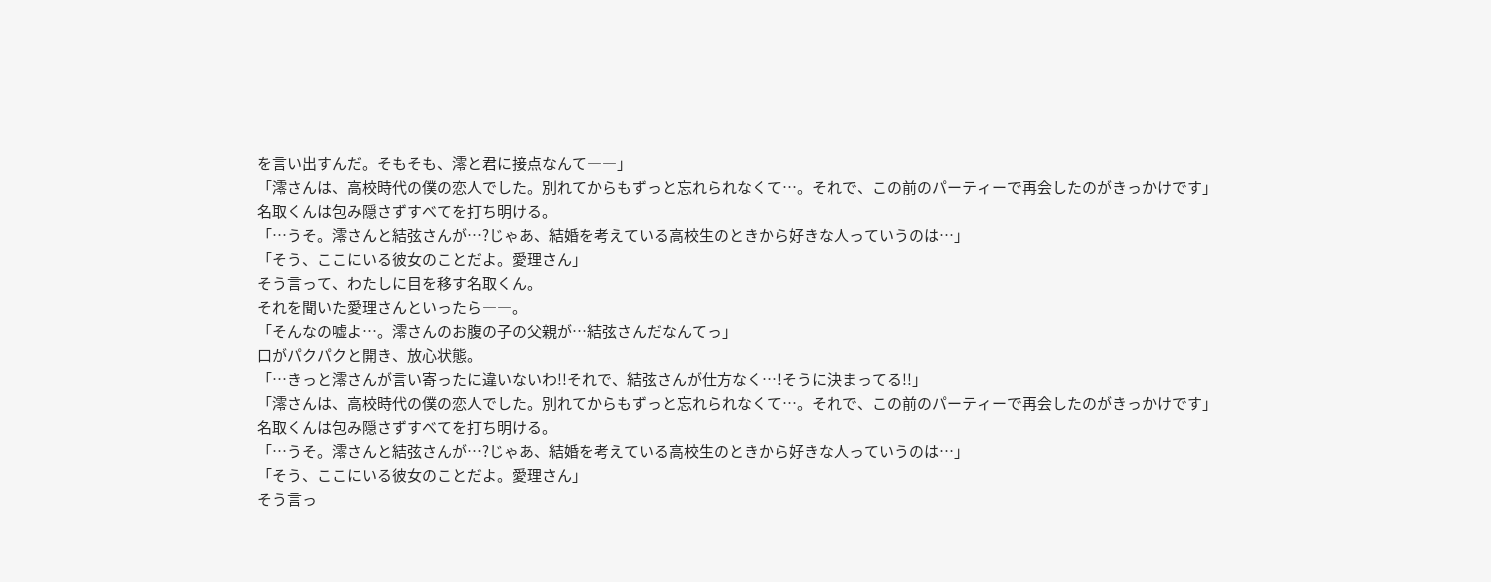を言い出すんだ。そもそも、澪と君に接点なんて――」
「澪さんは、高校時代の僕の恋人でした。別れてからもずっと忘れられなくて…。それで、この前のパーティーで再会したのがきっかけです」
名取くんは包み隠さずすべてを打ち明ける。
「…うそ。澪さんと結弦さんが…?じゃあ、結婚を考えている高校生のときから好きな人っていうのは…」
「そう、ここにいる彼女のことだよ。愛理さん」
そう言って、わたしに目を移す名取くん。
それを聞いた愛理さんといったら――。
「そんなの嘘よ…。澪さんのお腹の子の父親が…結弦さんだなんてっ」
口がパクパクと開き、放心状態。
「…きっと澪さんが言い寄ったに違いないわ!!それで、結弦さんが仕方なく…!そうに決まってる!!」
「澪さんは、高校時代の僕の恋人でした。別れてからもずっと忘れられなくて…。それで、この前のパーティーで再会したのがきっかけです」
名取くんは包み隠さずすべてを打ち明ける。
「…うそ。澪さんと結弦さんが…?じゃあ、結婚を考えている高校生のときから好きな人っていうのは…」
「そう、ここにいる彼女のことだよ。愛理さん」
そう言っ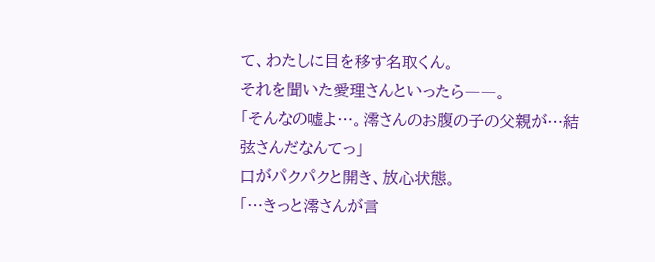て、わたしに目を移す名取くん。
それを聞いた愛理さんといったら――。
「そんなの嘘よ…。澪さんのお腹の子の父親が…結弦さんだなんてっ」
口がパクパクと開き、放心状態。
「…きっと澪さんが言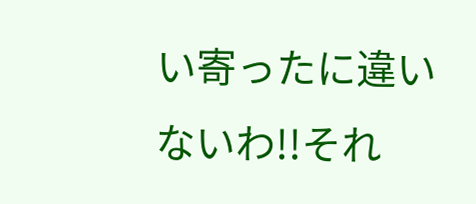い寄ったに違いないわ!!それ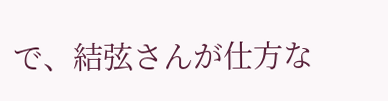で、結弦さんが仕方な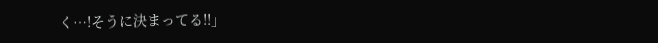く…!そうに決まってる!!」